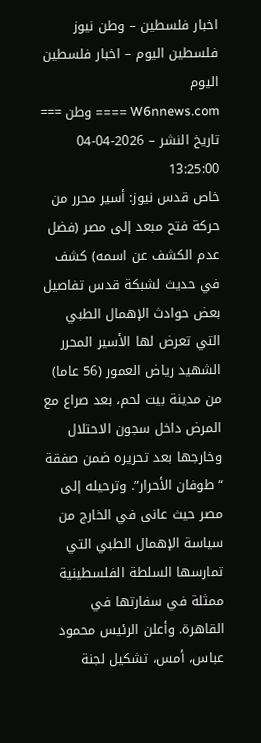اخبار فلسطين – وطن نيوز
فلسطين اليوم – اخبار فلسطين اليوم
W6nnews.com ==== وطن === تاريخ النشر – 2026-04-04 13:25:00
خاص قدس نيوز: أسير محرر من حركة فتح مبعد إلى مصر (فضل عدم الكشف عن اسمه) كشف في حديث لشبكة قدس تفاصيل بعض حوادث الإهمال الطبي التي تعرض لها الأسير المحرر الشهيد رياض العمور (56 عاما) من مدينة بيت لحم، بعد صراع مع المرض داخل سجون الاحتلال وخارجها بعد تحريره ضمن صفقة “طوفان الأحرار”. وترحيله إلى مصر حيث عانى في الخارج من سياسة الإهمال الطبي التي تمارسها السلطة الفلسطينية ممثلة في سفارتها في القاهرة. وأعلن الرئيس محمود عباس، أمس، تشكيل لجنة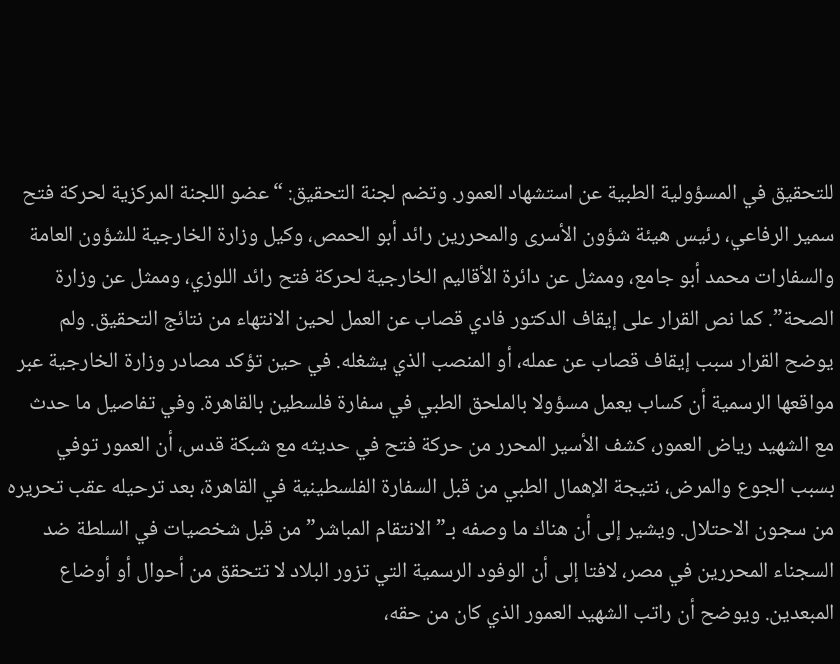للتحقيق في المسؤولية الطبية عن استشهاد العمور. وتضم لجنة التحقيق: “عضو اللجنة المركزية لحركة فتح سمير الرفاعي، رئيس هيئة شؤون الأسرى والمحررين رائد أبو الحمص، وكيل وزارة الخارجية للشؤون العامة والسفارات محمد أبو جامع، وممثل عن دائرة الأقاليم الخارجية لحركة فتح رائد اللوزي، وممثل عن وزارة الصحة”. كما نص القرار على إيقاف الدكتور فادي قصاب عن العمل لحين الانتهاء من نتائج التحقيق. ولم يوضح القرار سبب إيقاف قصاب عن عمله، أو المنصب الذي يشغله. في حين تؤكد مصادر وزارة الخارجية عبر مواقعها الرسمية أن كساب يعمل مسؤولا بالملحق الطبي في سفارة فلسطين بالقاهرة. وفي تفاصيل ما حدث مع الشهيد رياض العمور، كشف الأسير المحرر من حركة فتح في حديثه مع شبكة قدس، أن العمور توفي بسبب الجوع والمرض، نتيجة الإهمال الطبي من قبل السفارة الفلسطينية في القاهرة، بعد ترحيله عقب تحريره من سجون الاحتلال. ويشير إلى أن هناك ما وصفه بـ”الانتقام المباشر” من قبل شخصيات في السلطة ضد السجناء المحررين في مصر، لافتا إلى أن الوفود الرسمية التي تزور البلاد لا تتحقق من أحوال أو أوضاع المبعدين. ويوضح أن راتب الشهيد العمور الذي كان من حقه،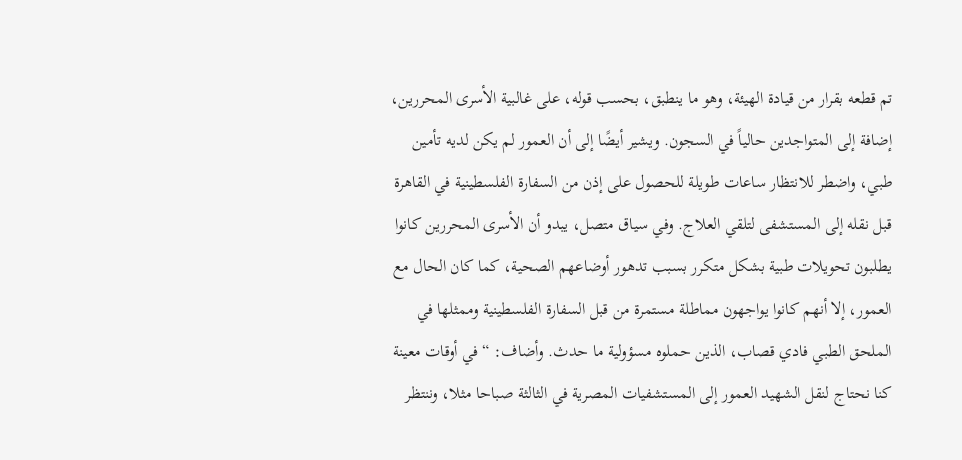تم قطعه بقرار من قيادة الهيئة، وهو ما ينطبق، بحسب قوله، على غالبية الأسرى المحررين، إضافة إلى المتواجدين حالياً في السجون. ويشير أيضًا إلى أن العمور لم يكن لديه تأمين طبي، واضطر للانتظار ساعات طويلة للحصول على إذن من السفارة الفلسطينية في القاهرة قبل نقله إلى المستشفى لتلقي العلاج. وفي سياق متصل، يبدو أن الأسرى المحررين كانوا يطلبون تحويلات طبية بشكل متكرر بسبب تدهور أوضاعهم الصحية، كما كان الحال مع العمور، إلا أنهم كانوا يواجهون مماطلة مستمرة من قبل السفارة الفلسطينية وممثلها في الملحق الطبي فادي قصاب، الذين حملوه مسؤولية ما حدث. وأضاف: “في أوقات معينة كنا نحتاج لنقل الشهيد العمور إلى المستشفيات المصرية في الثالثة صباحا مثلا، وننتظر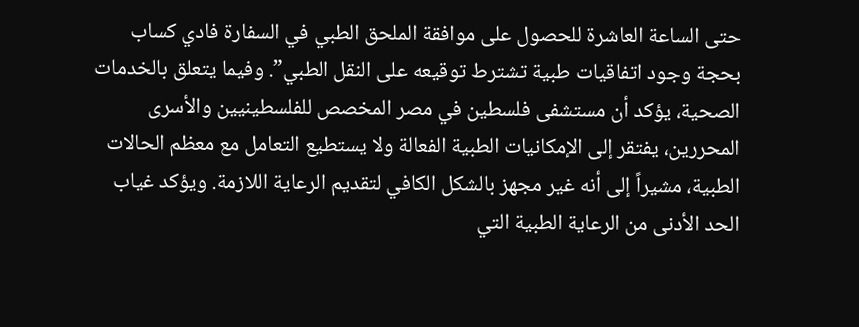حتى الساعة العاشرة للحصول على موافقة الملحق الطبي في السفارة فادي كساب بحجة وجود اتفاقيات طبية تشترط توقيعه على النقل الطبي”. وفيما يتعلق بالخدمات الصحية، يؤكد أن مستشفى فلسطين في مصر المخصص للفلسطينيين والأسرى المحررين، يفتقر إلى الإمكانيات الطبية الفعالة ولا يستطيع التعامل مع معظم الحالات الطبية، مشيراً إلى أنه غير مجهز بالشكل الكافي لتقديم الرعاية اللازمة. ويؤكد غياب الحد الأدنى من الرعاية الطبية التي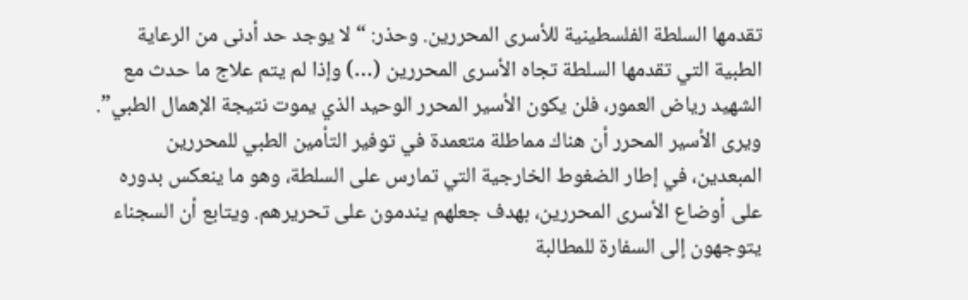تقدمها السلطة الفلسطينية للأسرى المحررين. وحذر: “لا يوجد حد أدنى من الرعاية الطبية التي تقدمها السلطة تجاه الأسرى المحررين (…) وإذا لم يتم علاج ما حدث مع الشهيد رياض العمور، فلن يكون الأسير المحرر الوحيد الذي يموت نتيجة الإهمال الطبي”. ويرى الأسير المحرر أن هناك مماطلة متعمدة في توفير التأمين الطبي للمحررين المبعدين، في إطار الضغوط الخارجية التي تمارس على السلطة، وهو ما ينعكس بدوره على أوضاع الأسرى المحررين، بهدف جعلهم يندمون على تحريرهم. ويتابع أن السجناء يتوجهون إلى السفارة للمطالبة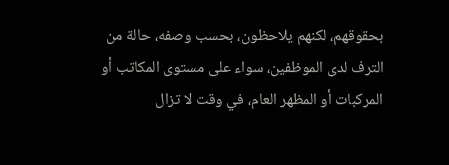بحقوقهم، لكنهم يلاحظون، بحسب وصفه، حالة من الترف لدى الموظفين، سواء على مستوى المكاتب أو المركبات أو المظهر العام، في وقت لا تزال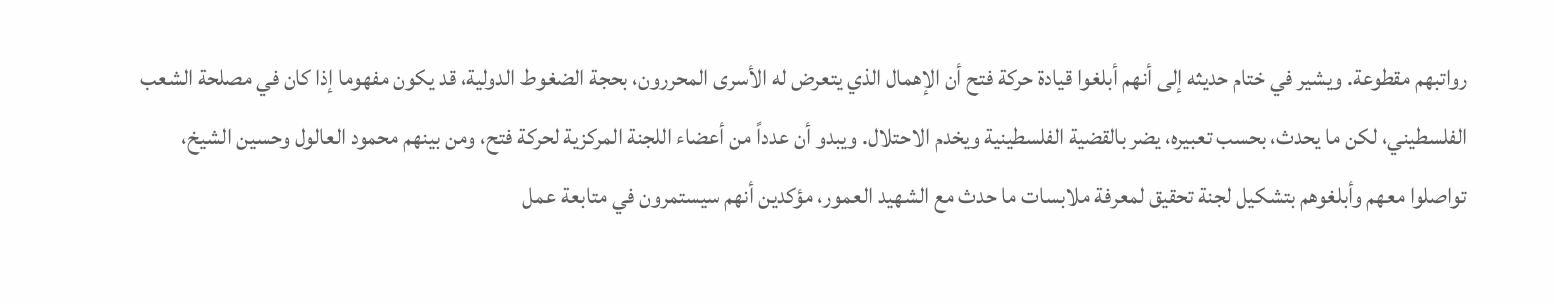رواتبهم مقطوعة. ويشير في ختام حديثه إلى أنهم أبلغوا قيادة حركة فتح أن الإهمال الذي يتعرض له الأسرى المحررون، بحجة الضغوط الدولية، قد يكون مفهوما إذا كان في مصلحة الشعب الفلسطيني، لكن ما يحدث، بحسب تعبيره، يضر بالقضية الفلسطينية ويخدم الاحتلال. ويبدو أن عدداً من أعضاء اللجنة المركزية لحركة فتح، ومن بينهم محمود العالول وحسين الشيخ، تواصلوا معهم وأبلغوهم بتشكيل لجنة تحقيق لمعرفة ملابسات ما حدث مع الشهيد العمور، مؤكدين أنهم سيستمرون في متابعة عمل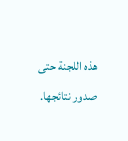هذه اللجنة حتى صدور نتائجها.